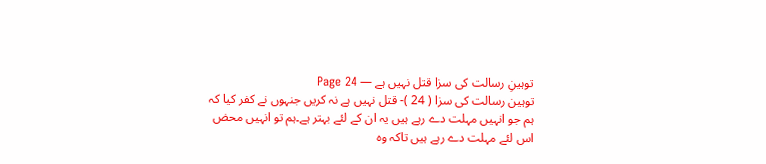توہینِ رسالت کی سزا قتل نہیں ہے — Page 24
توہین رسالت کی سزا ( 24 )- قتل نہیں ہے نہ کریں جنہوں نے کفر کیا کہ ہم جو انہیں مہلت دے رہے ہیں یہ ان کے لئے بہتر ہے۔ہم تو انہیں محض اس لئے مہلت دے رہے ہیں تاکہ وہ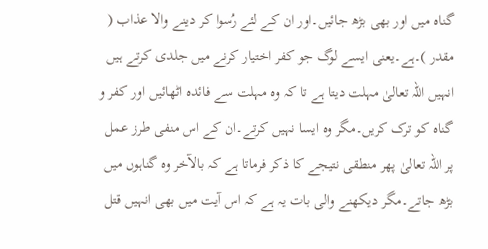گناہ میں اور بھی بڑھ جائیں۔اور ان کے لئے رُسوا کر دینے والا عذاب ( مقدر )۔ہے۔یعنی ایسے لوگ جو کفر اختیار کرنے میں جلدی کرتے ہیں انہیں اللہ تعالیٰ مہلت دیتا ہے تا کہ وہ مہلت سے فائدہ اٹھائیں اور کفر و گناہ کو ترک کریں۔مگر وہ ایسا نہیں کرتے۔ان کے اس منفی طرز عمل پر اللہ تعالیٰ پھر منطقی نتیجے کا ذکر فرماتا ہے کہ بالآخر وہ گناہوں میں بڑھ جاتے۔مگر دیکھنے والی بات یہ ہے کہ اس آیت میں بھی انہیں قتل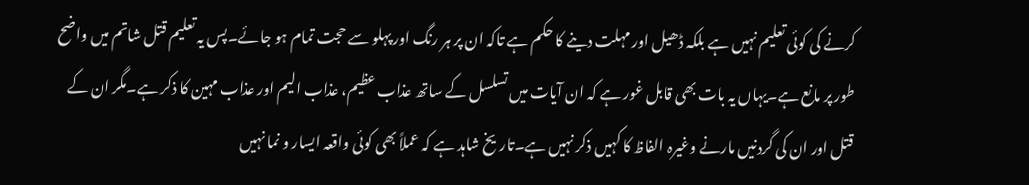کرنے کی کوئی تعلیم نہیں ہے بلکہ ڈھیل اور مہلت دینے کا حکم ہے تاکہ ان پر ہر رنگ اور پہلو سے حجت تمام ہو جائے۔پس یہ تعلیم قتل شاتم میں واضح طور پر مانع ہے۔یہاں یہ بات بھی قابل غور ہے کہ ان آیات میں تسلسل کے ساتھ عذاب عظیم، عذاب الیم اور عذاب مہین کا ذکر ہے۔مگر ان کے قتل اور ان کی گردنیں مارنے وغیرہ الفاظ کا کہیں ذکر نہیں ہے۔تاریخ شاہد ہے کہ عملاً بھی کوئی واقعہ ایسار و نما نہیں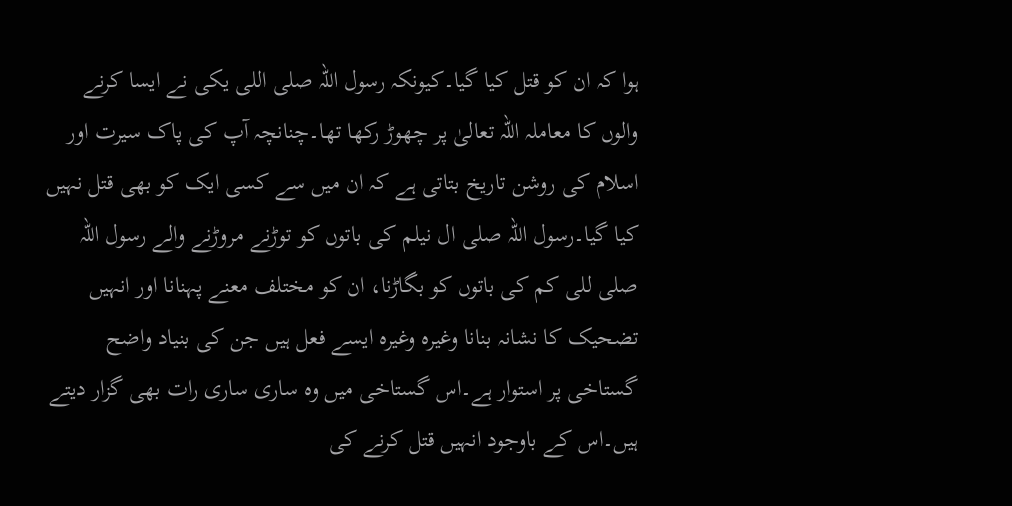ہوا کہ ان کو قتل کیا گیا۔کیونکہ رسول اللہ صلی اللی یکی نے ایسا کرنے والوں کا معاملہ اللہ تعالیٰ پر چھوڑ رکھا تھا۔چنانچہ آپ کی پاک سیرت اور اسلام کی روشن تاریخ بتاتی ہے کہ ان میں سے کسی ایک کو بھی قتل نہیں کیا گیا۔رسول اللہ صلی ال نیلم کی باتوں کو توڑنے مروڑنے والے رسول اللہ صلی للی کم کی باتوں کو بگاڑنا، ان کو مختلف معنے پہنانا اور انہیں تضحیک کا نشانہ بنانا وغیرہ وغیرہ ایسے فعل ہیں جن کی بنیاد واضح گستاخی پر استوار ہے۔اس گستاخی میں وہ ساری ساری رات بھی گزار دیتے ہیں۔اس کے باوجود انہیں قتل کرنے کی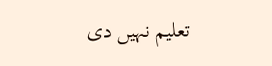تعلیم نہیں دی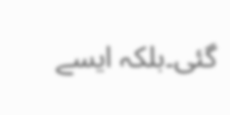گئی۔بلکہ ایسے